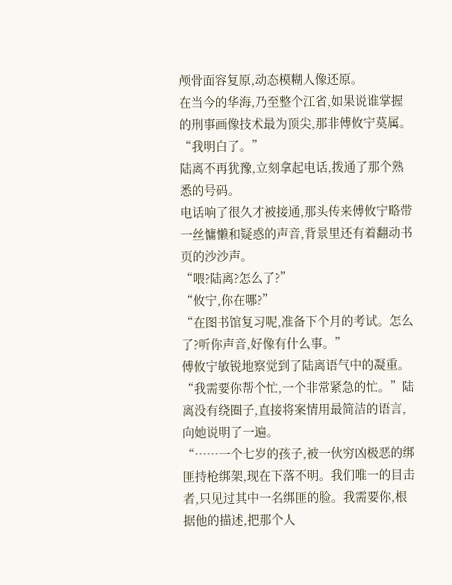颅骨面容复原,动态模糊人像还原。
在当今的华海,乃至整个江省,如果说谁掌握的刑事画像技术最为顶尖,那非傅攸宁莫属。
“我明白了。”
陆离不再犹豫,立刻拿起电话,拨通了那个熟悉的号码。
电话响了很久才被接通,那头传来傅攸宁略带一丝慵懒和疑惑的声音,背景里还有着翻动书页的沙沙声。
“喂?陆离?怎么了?”
“攸宁,你在哪?”
“在图书馆复习呢,准备下个月的考试。怎么了?听你声音,好像有什么事。”
傅攸宁敏锐地察觉到了陆离语气中的凝重。
“我需要你帮个忙,一个非常紧急的忙。”陆离没有绕圈子,直接将案情用最简洁的语言,向她说明了一遍。
“……一个七岁的孩子,被一伙穷凶极恶的绑匪持枪绑架,现在下落不明。我们唯一的目击者,只见过其中一名绑匪的脸。我需要你,根据他的描述,把那个人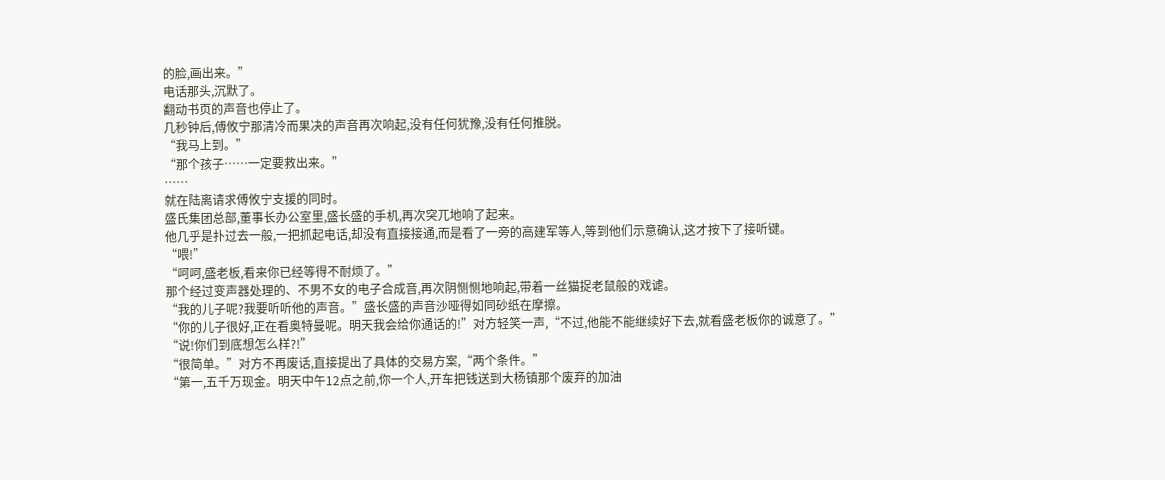的脸,画出来。”
电话那头,沉默了。
翻动书页的声音也停止了。
几秒钟后,傅攸宁那清冷而果决的声音再次响起,没有任何犹豫,没有任何推脱。
“我马上到。”
“那个孩子……一定要救出来。”
……
就在陆离请求傅攸宁支援的同时。
盛氏集团总部,董事长办公室里,盛长盛的手机,再次突兀地响了起来。
他几乎是扑过去一般,一把抓起电话,却没有直接接通,而是看了一旁的高建军等人,等到他们示意确认,这才按下了接听键。
“喂!”
“呵呵,盛老板,看来你已经等得不耐烦了。”
那个经过变声器处理的、不男不女的电子合成音,再次阴恻恻地响起,带着一丝猫捉老鼠般的戏谑。
“我的儿子呢?我要听听他的声音。”盛长盛的声音沙哑得如同砂纸在摩擦。
“你的儿子很好,正在看奥特曼呢。明天我会给你通话的!”对方轻笑一声,“不过,他能不能继续好下去,就看盛老板你的诚意了。”
“说!你们到底想怎么样?!”
“很简单。”对方不再废话,直接提出了具体的交易方案,“两个条件。”
“第一,五千万现金。明天中午12点之前,你一个人,开车把钱送到大杨镇那个废弃的加油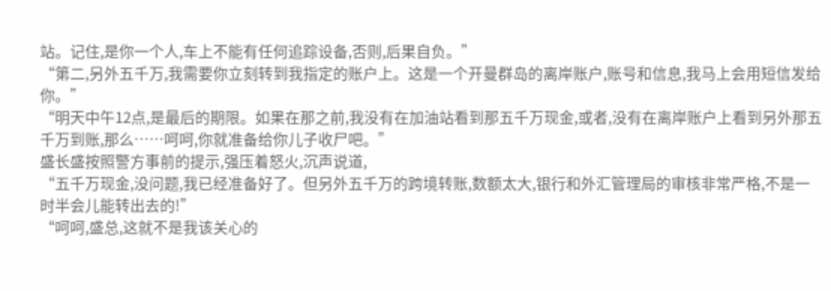站。记住,是你一个人,车上不能有任何追踪设备,否则,后果自负。”
“第二,另外五千万,我需要你立刻转到我指定的账户上。这是一个开曼群岛的离岸账户,账号和信息,我马上会用短信发给你。”
“明天中午12点,是最后的期限。如果在那之前,我没有在加油站看到那五千万现金,或者,没有在离岸账户上看到另外那五千万到账,那么……呵呵,你就准备给你儿子收尸吧。”
盛长盛按照警方事前的提示,强压着怒火,沉声说道,
“五千万现金,没问题,我已经准备好了。但另外五千万的跨境转账,数额太大,银行和外汇管理局的审核非常严格,不是一时半会儿能转出去的!”
“呵呵,盛总,这就不是我该关心的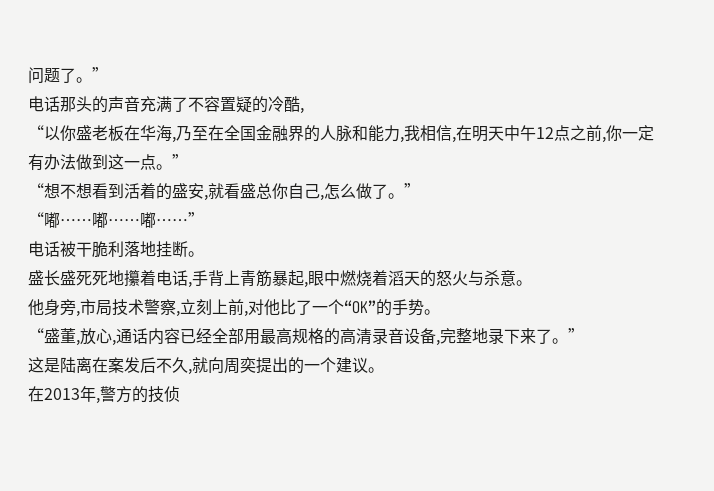问题了。”
电话那头的声音充满了不容置疑的冷酷,
“以你盛老板在华海,乃至在全国金融界的人脉和能力,我相信,在明天中午12点之前,你一定有办法做到这一点。”
“想不想看到活着的盛安,就看盛总你自己,怎么做了。”
“嘟……嘟……嘟……”
电话被干脆利落地挂断。
盛长盛死死地攥着电话,手背上青筋暴起,眼中燃烧着滔天的怒火与杀意。
他身旁,市局技术警察,立刻上前,对他比了一个“OK”的手势。
“盛董,放心,通话内容已经全部用最高规格的高清录音设备,完整地录下来了。”
这是陆离在案发后不久,就向周奕提出的一个建议。
在2013年,警方的技侦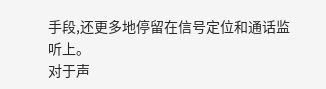手段,还更多地停留在信号定位和通话监听上。
对于声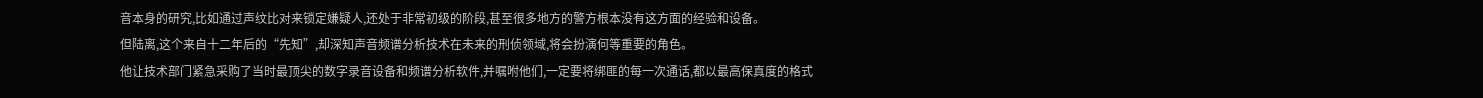音本身的研究,比如通过声纹比对来锁定嫌疑人,还处于非常初级的阶段,甚至很多地方的警方根本没有这方面的经验和设备。
但陆离,这个来自十二年后的“先知”,却深知声音频谱分析技术在未来的刑侦领域,将会扮演何等重要的角色。
他让技术部门紧急采购了当时最顶尖的数字录音设备和频谱分析软件,并嘱咐他们,一定要将绑匪的每一次通话,都以最高保真度的格式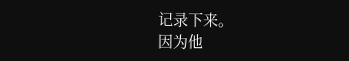记录下来。
因为他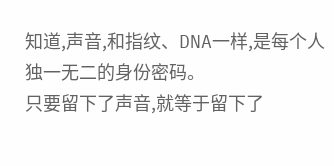知道,声音,和指纹、DNA一样,是每个人独一无二的身份密码。
只要留下了声音,就等于留下了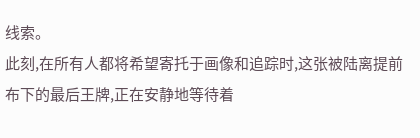线索。
此刻,在所有人都将希望寄托于画像和追踪时,这张被陆离提前布下的最后王牌,正在安静地等待着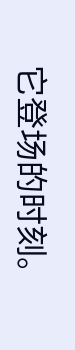它登场的时刻。